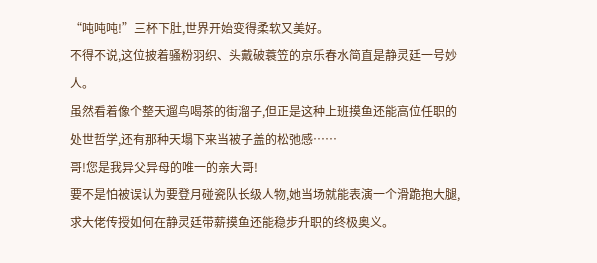“吨吨吨!”三杯下肚,世界开始变得柔软又美好。
不得不说,这位披着骚粉羽织、头戴破蓑笠的京乐春水简直是静灵廷一号妙人。
虽然看着像个整天遛鸟喝茶的街溜子,但正是这种上班摸鱼还能高位任职的处世哲学,还有那种天塌下来当被子盖的松弛感……
哥!您是我异父异母的唯一的亲大哥!
要不是怕被误认为要登月碰瓷队长级人物,她当场就能表演一个滑跪抱大腿,求大佬传授如何在静灵廷带薪摸鱼还能稳步升职的终极奥义。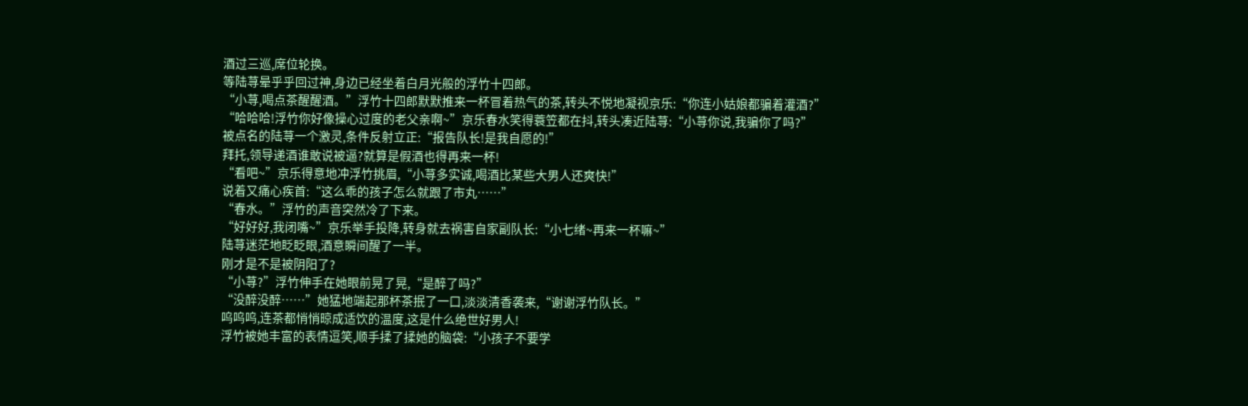酒过三巡,席位轮换。
等陆荨晕乎乎回过神,身边已经坐着白月光般的浮竹十四郎。
“小荨,喝点茶醒醒酒。”浮竹十四郎默默推来一杯冒着热气的茶,转头不悦地凝视京乐:“你连小姑娘都骗着灌酒?”
“哈哈哈!浮竹你好像操心过度的老父亲啊~”京乐春水笑得蓑笠都在抖,转头凑近陆荨:“小荨你说,我骗你了吗?”
被点名的陆荨一个激灵,条件反射立正:“报告队长!是我自愿的!”
拜托,领导递酒谁敢说被逼?就算是假酒也得再来一杯!
“看吧~”京乐得意地冲浮竹挑眉,“小荨多实诚,喝酒比某些大男人还爽快!”
说着又痛心疾首:“这么乖的孩子怎么就跟了市丸……”
“春水。”浮竹的声音突然冷了下来。
“好好好,我闭嘴~”京乐举手投降,转身就去祸害自家副队长:“小七绪~再来一杯嘛~”
陆荨迷茫地眨眨眼,酒意瞬间醒了一半。
刚才是不是被阴阳了?
“小荨?”浮竹伸手在她眼前晃了晃,“是醉了吗?”
“没醉没醉……”她猛地端起那杯茶抿了一口,淡淡清香袭来,“谢谢浮竹队长。”
呜呜呜,连茶都悄悄晾成适饮的温度,这是什么绝世好男人!
浮竹被她丰富的表情逗笑,顺手揉了揉她的脑袋:“小孩子不要学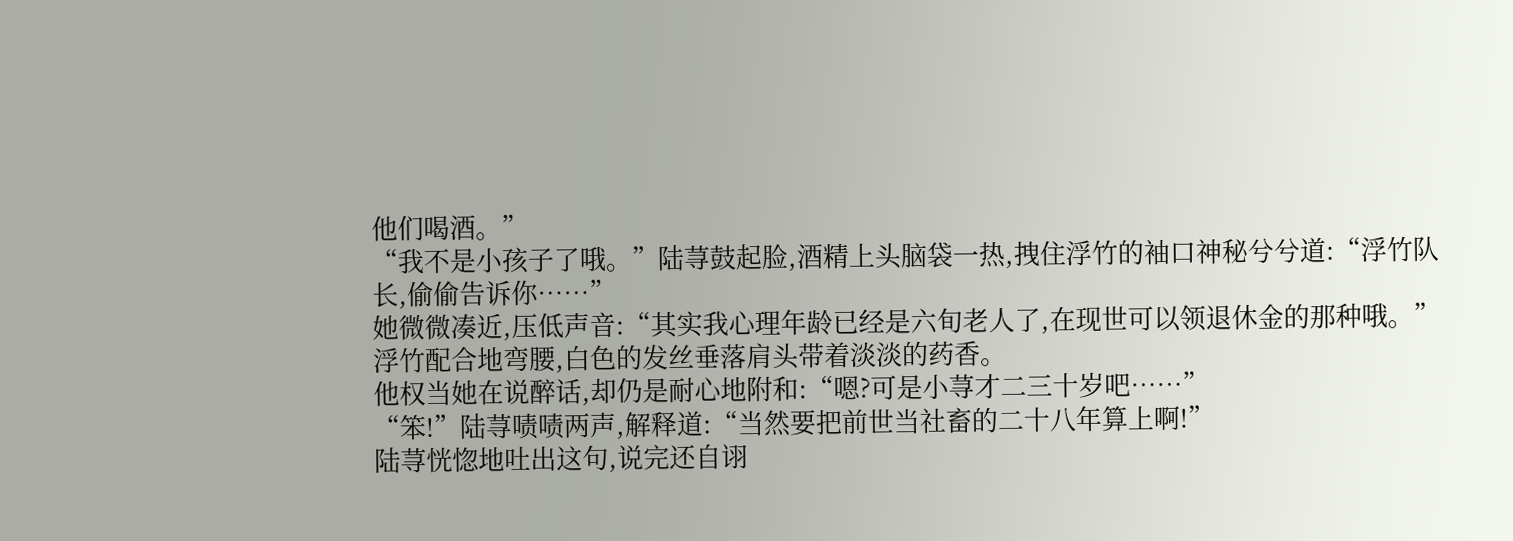他们喝酒。”
“我不是小孩子了哦。”陆荨鼓起脸,酒精上头脑袋一热,拽住浮竹的袖口神秘兮兮道:“浮竹队长,偷偷告诉你……”
她微微凑近,压低声音:“其实我心理年龄已经是六旬老人了,在现世可以领退休金的那种哦。”
浮竹配合地弯腰,白色的发丝垂落肩头带着淡淡的药香。
他权当她在说醉话,却仍是耐心地附和:“嗯?可是小荨才二三十岁吧……”
“笨!”陆荨啧啧两声,解释道:“当然要把前世当社畜的二十八年算上啊!”
陆荨恍惚地吐出这句,说完还自诩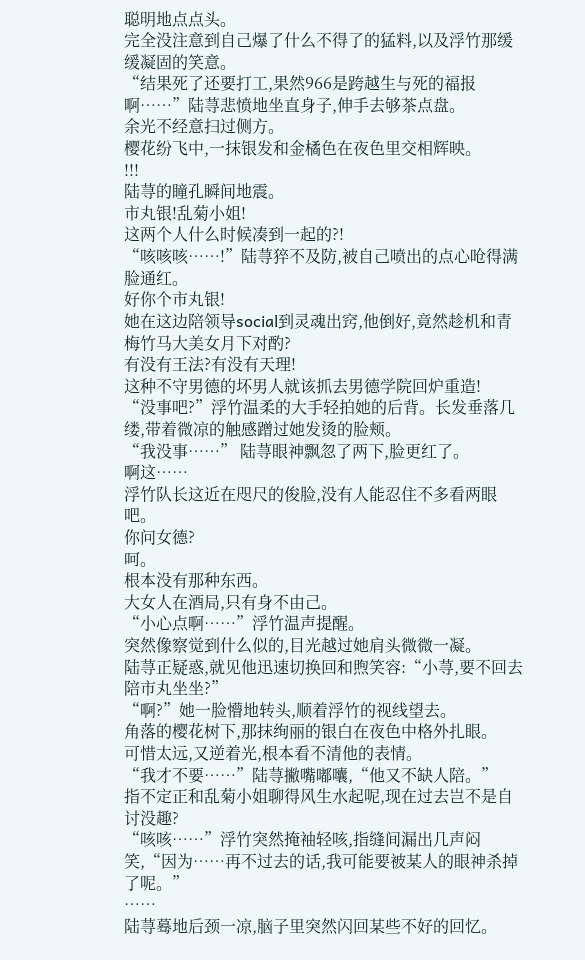聪明地点点头。
完全没注意到自己爆了什么不得了的猛料,以及浮竹那缓缓凝固的笑意。
“结果死了还要打工,果然966是跨越生与死的福报啊……”陆荨悲愤地坐直身子,伸手去够茶点盘。
余光不经意扫过侧方。
樱花纷飞中,一抹银发和金橘色在夜色里交相辉映。
!!!
陆荨的瞳孔瞬间地震。
市丸银!乱菊小姐!
这两个人什么时候凑到一起的?!
“咳咳咳……!”陆荨猝不及防,被自己喷出的点心呛得满脸通红。
好你个市丸银!
她在这边陪领导social到灵魂出窍,他倒好,竟然趁机和青梅竹马大美女月下对酌?
有没有王法?有没有天理!
这种不守男德的坏男人就该抓去男德学院回炉重造!
“没事吧?”浮竹温柔的大手轻拍她的后背。长发垂落几缕,带着微凉的触感蹭过她发烫的脸颊。
“我没事……” 陆荨眼神飘忽了两下,脸更红了。
啊这……
浮竹队长这近在咫尺的俊脸,没有人能忍住不多看两眼吧。
你问女德?
呵。
根本没有那种东西。
大女人在酒局,只有身不由己。
“小心点啊……”浮竹温声提醒。
突然像察觉到什么似的,目光越过她肩头微微一凝。
陆荨正疑惑,就见他迅速切换回和煦笑容:“小荨,要不回去陪市丸坐坐?”
“啊?”她一脸懵地转头,顺着浮竹的视线望去。
角落的樱花树下,那抹绚丽的银白在夜色中格外扎眼。
可惜太远,又逆着光,根本看不清他的表情。
“我才不要……”陆荨撇嘴嘟囔,“他又不缺人陪。”
指不定正和乱菊小姐聊得风生水起呢,现在过去岂不是自讨没趣?
“咳咳……”浮竹突然掩袖轻咳,指缝间漏出几声闷笑,“因为……再不过去的话,我可能要被某人的眼神杀掉了呢。”
……
陆荨蓦地后颈一凉,脑子里突然闪回某些不好的回忆。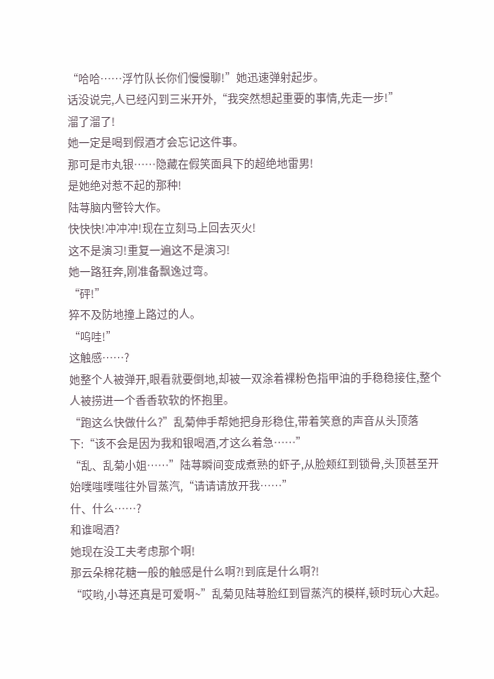“哈哈……浮竹队长你们慢慢聊!”她迅速弹射起步。
话没说完,人已经闪到三米开外,“我突然想起重要的事情,先走一步!”
溜了溜了!
她一定是喝到假酒才会忘记这件事。
那可是市丸银……隐藏在假笑面具下的超绝地雷男!
是她绝对惹不起的那种!
陆荨脑内警铃大作。
快快快!冲冲冲!现在立刻马上回去灭火!
这不是演习!重复一遍这不是演习!
她一路狂奔,刚准备飘逸过弯。
“砰!”
猝不及防地撞上路过的人。
“呜哇!”
这触感……?
她整个人被弹开,眼看就要倒地,却被一双涂着裸粉色指甲油的手稳稳接住,整个人被捞进一个香香软软的怀抱里。
“跑这么快做什么?”乱菊伸手帮她把身形稳住,带着笑意的声音从头顶落下:“该不会是因为我和银喝酒,才这么着急……”
“乱、乱菊小姐……”陆荨瞬间变成煮熟的虾子,从脸颊红到锁骨,头顶甚至开始噗嗤噗嗤往外冒蒸汽,“请请请放开我……”
什、什么……?
和谁喝酒?
她现在没工夫考虑那个啊!
那云朵棉花糖一般的触感是什么啊?!到底是什么啊?!
“哎哟,小荨还真是可爱啊~”乱菊见陆荨脸红到冒蒸汽的模样,顿时玩心大起。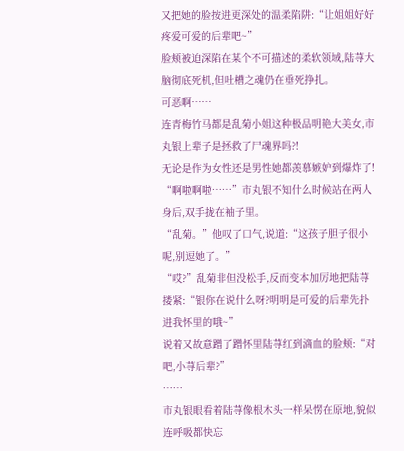又把她的脸按进更深处的温柔陷阱:“让姐姐好好疼爱可爱的后辈吧~”
脸颊被迫深陷在某个不可描述的柔软领域,陆荨大脑彻底死机,但吐槽之魂仍在垂死挣扎。
可恶啊……
连青梅竹马都是乱菊小姐这种极品明艳大美女,市丸银上辈子是拯救了尸魂界吗?!
无论是作为女性还是男性她都羡慕嫉妒到爆炸了!
“啊啦啊啦……”市丸银不知什么时候站在两人身后,双手拢在袖子里。
“乱菊。”他叹了口气,说道:“这孩子胆子很小呢,别逗她了。”
“哎?”乱菊非但没松手,反而变本加厉地把陆荨搂紧:“银你在说什么呀?明明是可爱的后辈先扑进我怀里的哦~”
说着又故意蹭了蹭怀里陆荨红到滴血的脸颊:“对吧,小荨后辈?”
……
市丸银眼看着陆荨像根木头一样呆愣在原地,貌似连呼吸都快忘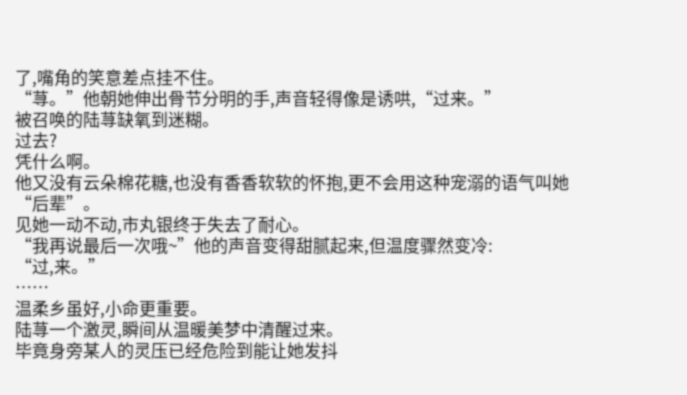了,嘴角的笑意差点挂不住。
“荨。”他朝她伸出骨节分明的手,声音轻得像是诱哄,“过来。”
被召唤的陆荨缺氧到迷糊。
过去?
凭什么啊。
他又没有云朵棉花糖,也没有香香软软的怀抱,更不会用这种宠溺的语气叫她“后辈”。
见她一动不动,市丸银终于失去了耐心。
“我再说最后一次哦~”他的声音变得甜腻起来,但温度骤然变冷:
“过,来。”
……
温柔乡虽好,小命更重要。
陆荨一个激灵,瞬间从温暖美梦中清醒过来。
毕竟身旁某人的灵压已经危险到能让她发抖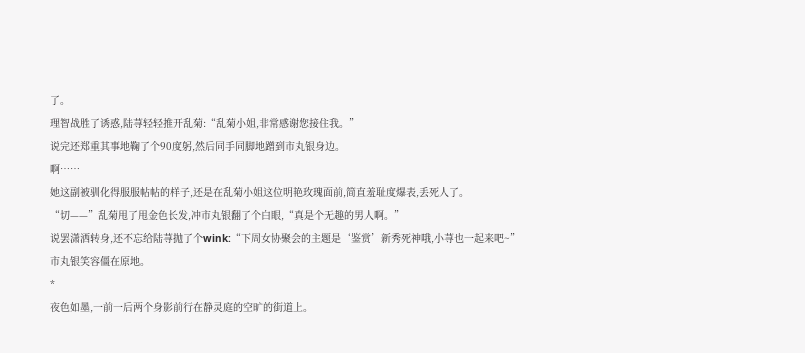了。
理智战胜了诱惑,陆荨轻轻推开乱菊:“乱菊小姐,非常感谢您接住我。”
说完还郑重其事地鞠了个90度躬,然后同手同脚地蹭到市丸银身边。
啊……
她这副被驯化得服服帖帖的样子,还是在乱菊小姐这位明艳玫瑰面前,简直羞耻度爆表,丢死人了。
“切——”乱菊甩了甩金色长发,冲市丸银翻了个白眼,“真是个无趣的男人啊。”
说罢潇洒转身,还不忘给陆荨抛了个wink:“下周女协聚会的主题是‘鉴赏’新秀死神哦,小荨也一起来吧~”
市丸银笑容僵在原地。
*
夜色如墨,一前一后两个身影前行在静灵庭的空旷的街道上。